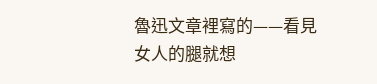魯迅文章裡寫的——看見女人的腿就想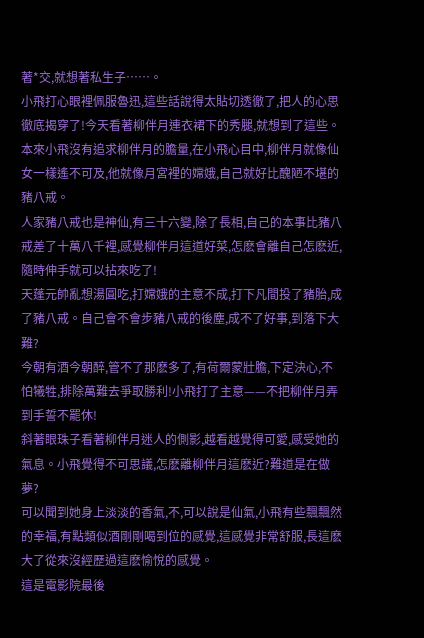著*交,就想著私生子……。
小飛打心眼裡佩服魯迅,這些話說得太貼切透徹了,把人的心思徹底揭穿了!今天看著柳伴月連衣裙下的秀腿,就想到了這些。
本來小飛沒有追求柳伴月的膽量,在小飛心目中,柳伴月就像仙女一樣遙不可及,他就像月宮裡的嫦娥,自己就好比醜陋不堪的豬八戒。
人家豬八戒也是神仙,有三十六變,除了長相,自己的本事比豬八戒差了十萬八千裡,感覺柳伴月這道好菜,怎麽會離自己怎麽近,隨時伸手就可以拈來吃了!
天蓬元帥亂想湯圓吃,打嫦娥的主意不成,打下凡間投了豬胎,成了豬八戒。自己會不會步豬八戒的後塵,成不了好事,到落下大難?
今朝有酒今朝醉,管不了那麽多了,有荷爾蒙壯膽,下定決心,不怕犧牲,排除萬難去爭取勝利!小飛打了主意——不把柳伴月弄到手誓不罷休!
斜著眼珠子看著柳伴月迷人的側影,越看越覺得可愛,感受她的氣息。小飛覺得不可思議,怎麽離柳伴月這麽近?難道是在做夢?
可以聞到她身上淡淡的香氣,不,可以說是仙氣,小飛有些飄飄然的幸福,有點類似酒剛剛喝到位的感覺,這感覺非常舒服,長這麽大了從來沒經歷過這麽愉悅的感覺。
這是電影院最後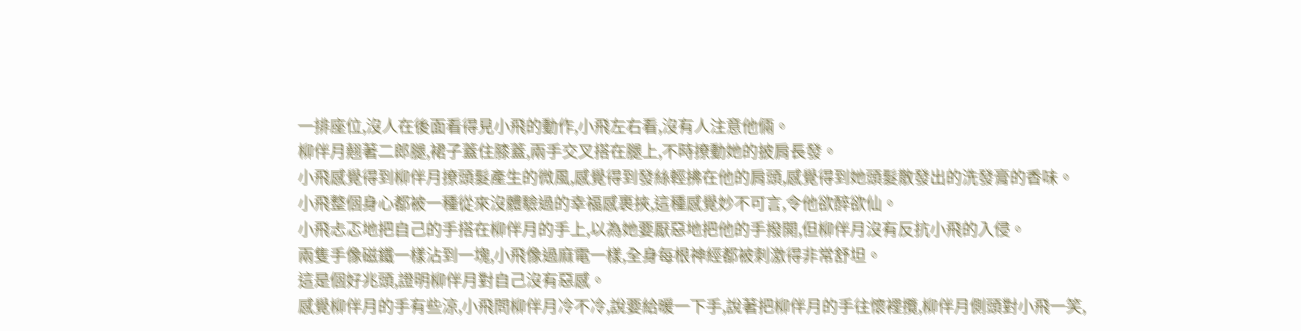一排座位,沒人在後面看得見小飛的動作,小飛左右看,沒有人注意他倆。
柳伴月翹著二郎腿,裙子蓋住膝蓋,兩手交叉搭在腿上,不時撩動她的披肩長發。
小飛感覺得到柳伴月撩頭髮產生的微風,感覺得到發絲輕拂在他的肩頭,感覺得到她頭髮散發出的洗發膏的香味。
小飛整個身心都被一種從來沒體驗過的幸福感裹挾,這種感覺妙不可言,令他欲醉欲仙。
小飛忐忑地把自己的手搭在柳伴月的手上,以為她要厭惡地把他的手撥開,但柳伴月沒有反抗小飛的入侵。
兩隻手像磁鐵一樣沾到一塊,小飛像過麻電一樣,全身每根神經都被刺激得非常舒坦。
這是個好兆頭,證明柳伴月對自己沒有惡感。
感覺柳伴月的手有些涼,小飛問柳伴月冷不冷,說要給暖一下手,說著把柳伴月的手往懷裡攬,柳伴月側頭對小飛一笑,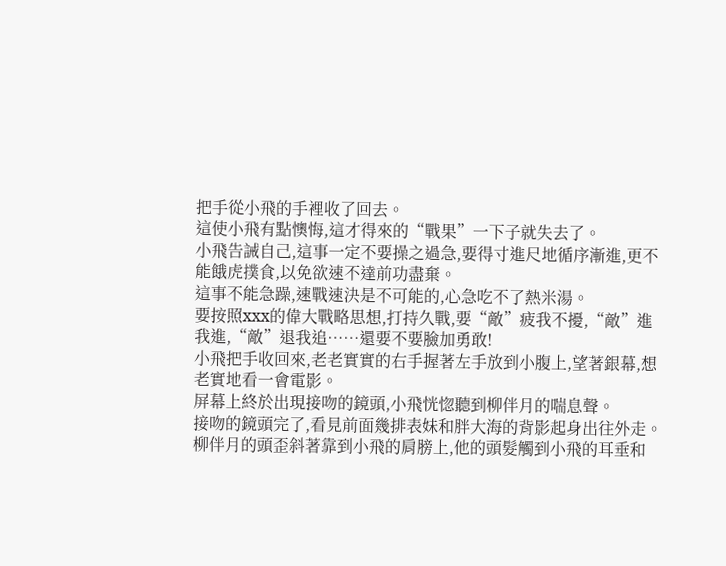把手從小飛的手裡收了回去。
這使小飛有點懊悔,這才得來的“戰果”一下子就失去了。
小飛告誡自己,這事一定不要操之過急,要得寸進尺地循序漸進,更不能餓虎撲食,以免欲速不達前功盡棄。
這事不能急躁,速戰速決是不可能的,心急吃不了熱米湯。
要按照xxx的偉大戰略思想,打持久戰,要“敵”疲我不擾,“敵”進我進,“敵”退我追……還要不要臉加勇敢!
小飛把手收回來,老老實實的右手握著左手放到小腹上,望著銀幕,想老實地看一會電影。
屏幕上終於出現接吻的鏡頭,小飛恍惚聽到柳伴月的喘息聲。
接吻的鏡頭完了,看見前面幾排表妹和胖大海的背影起身出往外走。
柳伴月的頭歪斜著靠到小飛的肩膀上,他的頭髮觸到小飛的耳垂和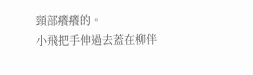頸部癢癢的。
小飛把手伸過去蓋在柳伴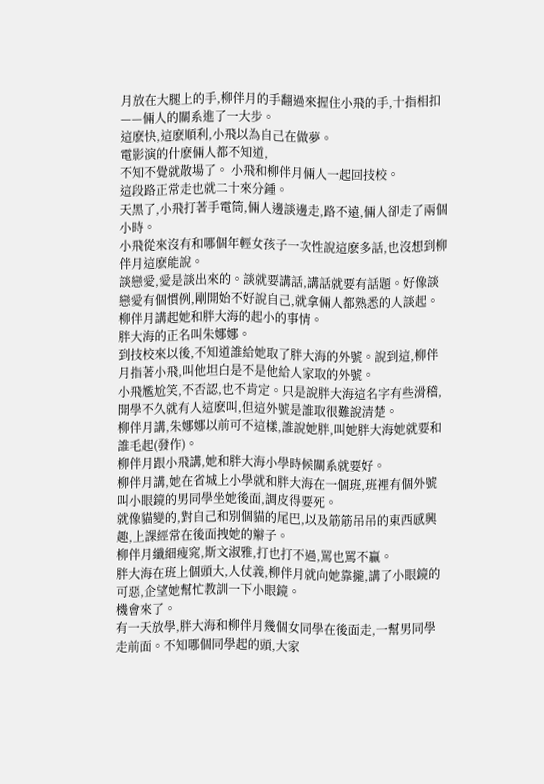月放在大腿上的手,柳伴月的手翻過來握住小飛的手,十指相扣——倆人的關系進了一大步。
這麽快,這麽順利,小飛以為自己在做夢。
電影演的什麽倆人都不知道,
不知不覺就散場了。 小飛和柳伴月倆人一起回技校。
這段路正常走也就二十來分鍾。
天黑了,小飛打著手電筒,倆人邊談邊走,路不遠,倆人卻走了兩個小時。
小飛從來沒有和哪個年輕女孩子一次性說這麽多話,也沒想到柳伴月這麽能說。
談戀愛,愛是談出來的。談就要講話,講話就要有話題。好像談戀愛有個慣例,剛開始不好說自己,就拿倆人都熟悉的人談起。
柳伴月講起她和胖大海的起小的事情。
胖大海的正名叫朱娜娜。
到技校來以後,不知道誰給她取了胖大海的外號。說到這,柳伴月指著小飛,叫他坦白是不是他給人家取的外號。
小飛尷尬笑,不否認,也不肯定。只是說胖大海這名字有些滑稽,開學不久就有人這麽叫,但這外號是誰取很難說清楚。
柳伴月講,朱娜娜以前可不這樣,誰說她胖,叫她胖大海她就要和誰毛起(發作)。
柳伴月跟小飛講,她和胖大海小學時候關系就要好。
柳伴月講,她在省城上小學就和胖大海在一個班,班裡有個外號叫小眼鏡的男同學坐她後面,調皮得要死。
就像貓變的,對自己和別個貓的尾巴,以及筋筋吊吊的東西感興趣,上課經常在後面拽她的辮子。
柳伴月纖細瘦窕,斯文淑雅,打也打不過,罵也罵不贏。
胖大海在班上個頭大,人仗義,柳伴月就向她靠攏,講了小眼鏡的可惡,企望她幫忙教訓一下小眼鏡。
機會來了。
有一天放學,胖大海和柳伴月幾個女同學在後面走,一幫男同學走前面。不知哪個同學起的頭,大家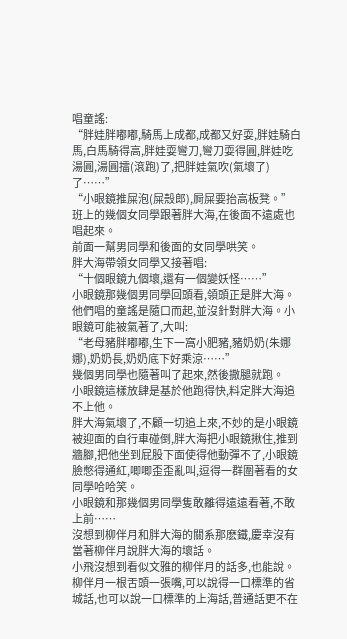唱童謠:
“胖娃胖嘟嘟,騎馬上成都,成都又好耍,胖娃騎白馬,白馬騎得高,胖娃耍彎刀,彎刀耍得圓,胖娃吃湯圓,湯圓擂(滾跑)了,把胖娃氣吹(氣壞了)了……”
“小眼鏡推屎泡(屎殼郎),屙屎要抬高板凳。”
班上的幾個女同學跟著胖大海,在後面不遠處也唱起來。
前面一幫男同學和後面的女同學哄笑。
胖大海帶領女同學又接著唱:
“十個眼鏡九個壞,還有一個變妖怪……”
小眼鏡那幾個男同學回頭看,領頭正是胖大海。
他們唱的童謠是隨口而起,並沒針對胖大海。小眼鏡可能被氣著了,大叫:
“老母豬胖嘟嘟,生下一窩小肥豬,豬奶奶(朱娜娜),奶奶長,奶奶底下好乘涼……”
幾個男同學也隨著叫了起來,然後撒腿就跑。
小眼鏡這樣放肆是基於他跑得快,料定胖大海追不上他。
胖大海氣壞了,不顧一切追上來,不妙的是小眼鏡被迎面的自行車碰倒,胖大海把小眼鏡揪住,推到牆腳,把他坐到屁股下面使得他動彈不了,小眼鏡臉憋得通紅,唧唧歪歪亂叫,逗得一群圍著看的女同學哈哈笑。
小眼鏡和那幾個男同學隻敢離得遠遠看著,不敢上前……
沒想到柳伴月和胖大海的關系那麽鐵,慶幸沒有當著柳伴月說胖大海的壞話。
小飛沒想到看似文雅的柳伴月的話多,也能說。
柳伴月一根舌頭一張嘴,可以說得一口標準的省城話,也可以說一口標準的上海話,普通話更不在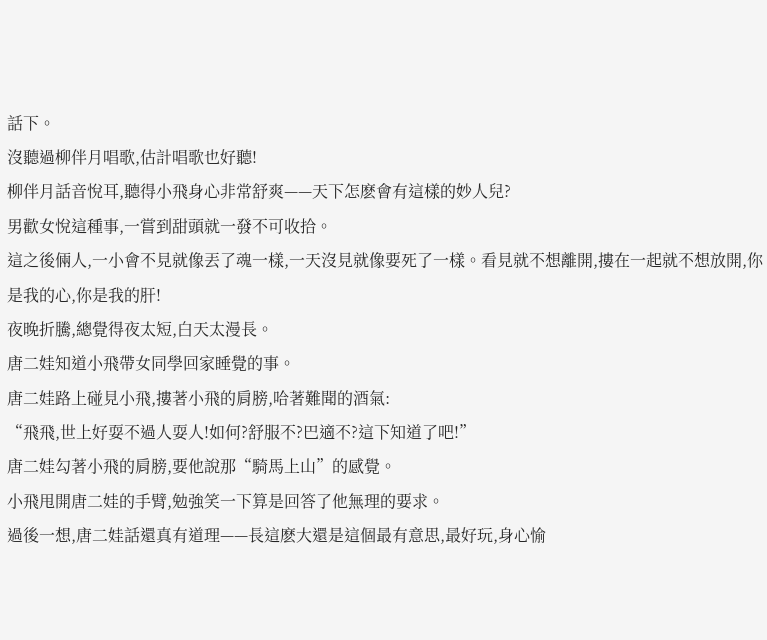話下。
沒聽過柳伴月唱歌,估計唱歌也好聽!
柳伴月話音悅耳,聽得小飛身心非常舒爽——天下怎麽會有這樣的妙人兒?
男歡女悅這種事,一嘗到甜頭就一發不可收拾。
這之後倆人,一小會不見就像丟了魂一樣,一天沒見就像要死了一樣。看見就不想離開,摟在一起就不想放開,你是我的心,你是我的肝!
夜晚折騰,總覺得夜太短,白天太漫長。
唐二娃知道小飛帶女同學回家睡覺的事。
唐二娃路上碰見小飛,摟著小飛的肩膀,哈著難聞的酒氣:
“飛飛,世上好耍不過人耍人!如何?舒服不?巴適不?這下知道了吧!”
唐二娃勾著小飛的肩膀,要他說那“騎馬上山”的感覺。
小飛甩開唐二娃的手臂,勉強笑一下算是回答了他無理的要求。
過後一想,唐二娃話還真有道理——長這麽大還是這個最有意思,最好玩,身心愉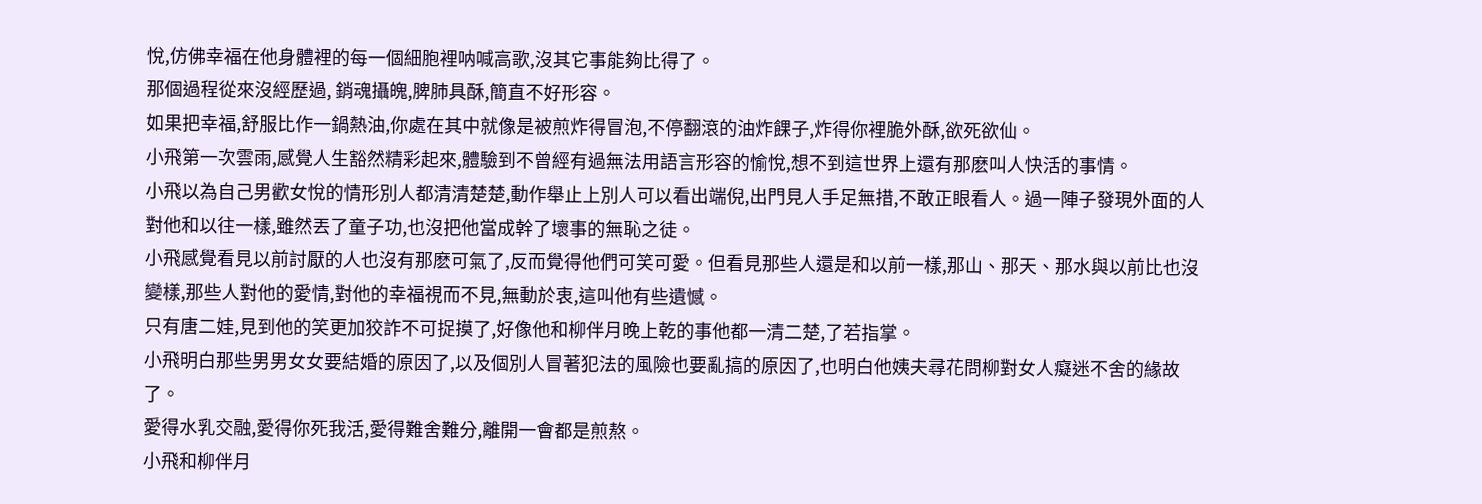悅,仿佛幸福在他身體裡的每一個細胞裡呐喊高歌,沒其它事能夠比得了。
那個過程從來沒經歷過, 銷魂攝魄,脾肺具酥,簡直不好形容。
如果把幸福,舒服比作一鍋熱油,你處在其中就像是被煎炸得冒泡,不停翻滾的油炸餜子,炸得你裡脆外酥,欲死欲仙。
小飛第一次雲雨,感覺人生豁然精彩起來,體驗到不曾經有過無法用語言形容的愉悅,想不到這世界上還有那麽叫人快活的事情。
小飛以為自己男歡女悅的情形別人都清清楚楚,動作舉止上別人可以看出端倪,出門見人手足無措,不敢正眼看人。過一陣子發現外面的人對他和以往一樣,雖然丟了童子功,也沒把他當成幹了壞事的無恥之徒。
小飛感覺看見以前討厭的人也沒有那麽可氣了,反而覺得他們可笑可愛。但看見那些人還是和以前一樣,那山、那天、那水與以前比也沒變樣,那些人對他的愛情,對他的幸福視而不見,無動於衷,這叫他有些遺憾。
只有唐二娃,見到他的笑更加狡詐不可捉摸了,好像他和柳伴月晚上乾的事他都一清二楚,了若指掌。
小飛明白那些男男女女要結婚的原因了,以及個別人冒著犯法的風險也要亂搞的原因了,也明白他姨夫尋花問柳對女人癡迷不舍的緣故了。
愛得水乳交融,愛得你死我活,愛得難舍難分,離開一會都是煎熬。
小飛和柳伴月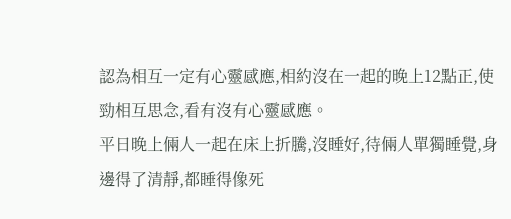認為相互一定有心靈感應,相約沒在一起的晚上12點正,使勁相互思念,看有沒有心靈感應。
平日晚上倆人一起在床上折騰,沒睡好,待倆人單獨睡覺,身邊得了清靜,都睡得像死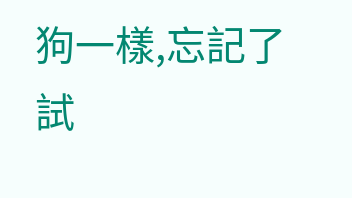狗一樣,忘記了試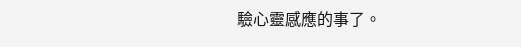驗心靈感應的事了。